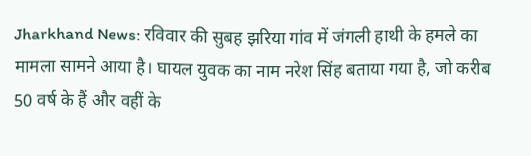Jharkhand News: रविवार की सुबह झरिया गांव में जंगली हाथी के हमले का मामला सामने आया है। घायल युवक का नाम नरेश सिंह बताया गया है, जो करीब 50 वर्ष के हैं और वहीं के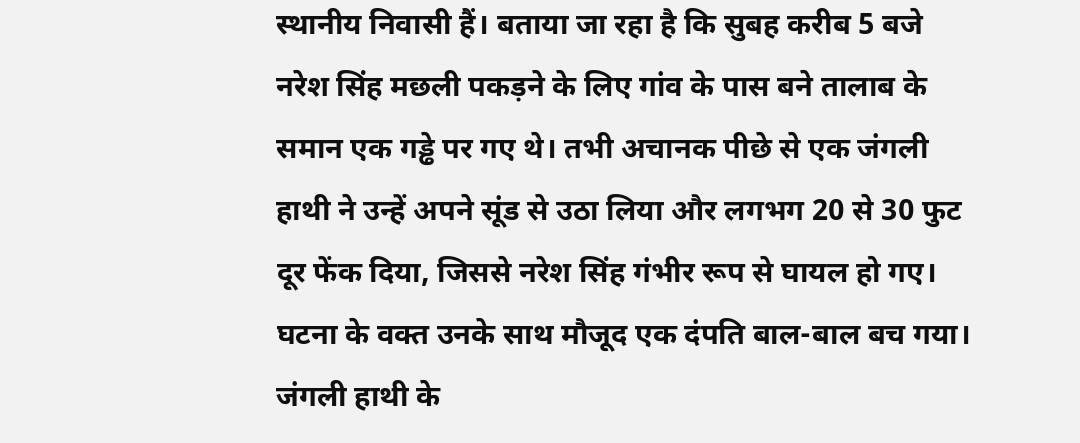स्थानीय निवासी हैं। बताया जा रहा है कि सुबह करीब 5 बजे नरेश सिंह मछली पकड़ने के लिए गांव के पास बने तालाब के समान एक गड्ढे पर गए थे। तभी अचानक पीछे से एक जंगली हाथी ने उन्हें अपने सूंड से उठा लिया और लगभग 20 से 30 फुट दूर फेंक दिया, जिससे नरेश सिंह गंभीर रूप से घायल हो गए। घटना के वक्त उनके साथ मौजूद एक दंपति बाल-बाल बच गया।
जंगली हाथी के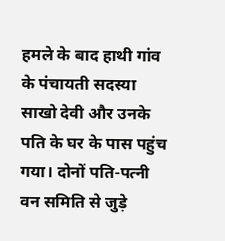हमले के बाद हाथी गांव के पंचायती सदस्या साखो देवी और उनके पति के घर के पास पहुंच गया। दोनों पति-पत्नी वन समिति से जुड़े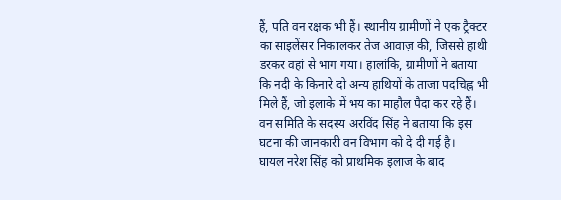हैं, पति वन रक्षक भी हैं। स्थानीय ग्रामीणों ने एक ट्रैक्टर का साइलेंसर निकालकर तेज आवाज़ की, जिससे हाथी डरकर वहां से भाग गया। हालांकि, ग्रामीणों ने बताया कि नदी के किनारे दो अन्य हाथियों के ताजा पदचिह्न भी मिले हैं, जो इलाके में भय का माहौल पैदा कर रहे हैं। वन समिति के सदस्य अरविंद सिंह ने बताया कि इस घटना की जानकारी वन विभाग को दे दी गई है।
घायल नरेश सिंह को प्राथमिक इलाज के बाद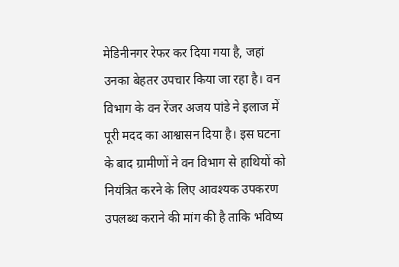मेडिनीनगर रेफर कर दिया गया है, जहां उनका बेहतर उपचार किया जा रहा है। वन विभाग के वन रेंजर अजय पांडे ने इलाज में पूरी मदद का आश्वासन दिया है। इस घटना के बाद ग्रामीणों ने वन विभाग से हाथियों को नियंत्रित करने के लिए आवश्यक उपकरण उपलब्ध कराने की मांग की है ताकि भविष्य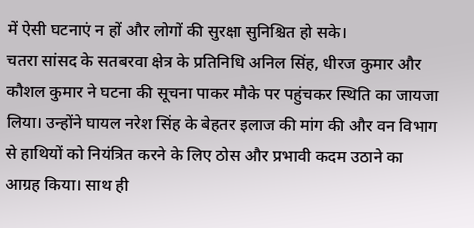में ऐसी घटनाएं न हों और लोगों की सुरक्षा सुनिश्चित हो सके।
चतरा सांसद के सतबरवा क्षेत्र के प्रतिनिधि अनिल सिंह, धीरज कुमार और कौशल कुमार ने घटना की सूचना पाकर मौके पर पहुंचकर स्थिति का जायजा लिया। उन्होंने घायल नरेश सिंह के बेहतर इलाज की मांग की और वन विभाग से हाथियों को नियंत्रित करने के लिए ठोस और प्रभावी कदम उठाने का आग्रह किया। साथ ही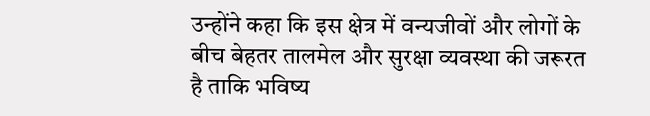उन्होंने कहा कि इस क्षेत्र में वन्यजीवों और लोगों के बीच बेहतर तालमेल और सुरक्षा व्यवस्था की जरूरत है ताकि भविष्य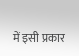में इसी प्रकार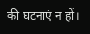की घटनाएं न हों।